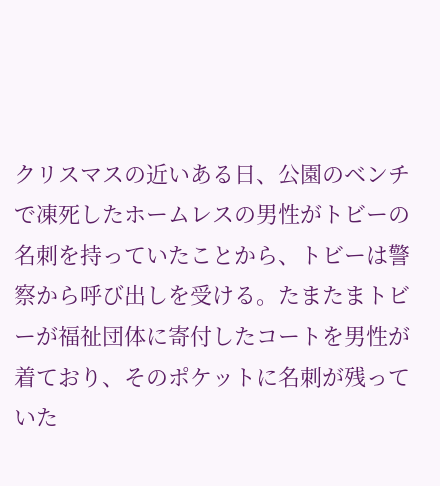クリスマスの近いある日、公園のベンチで凍死したホームレスの男性がトビーの名刺を持っていたことから、トビーは警察から呼び出しを受ける。たまたまトビーが福祉団体に寄付したコートを男性が着ており、そのポケットに名刺が残っていた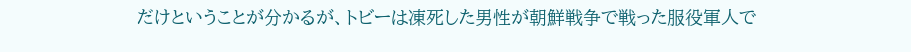だけということが分かるが、トビーは凍死した男性が朝鮮戦争で戦った服役軍人で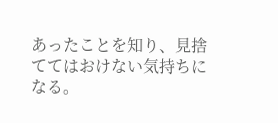あったことを知り、見捨ててはおけない気持ちになる。